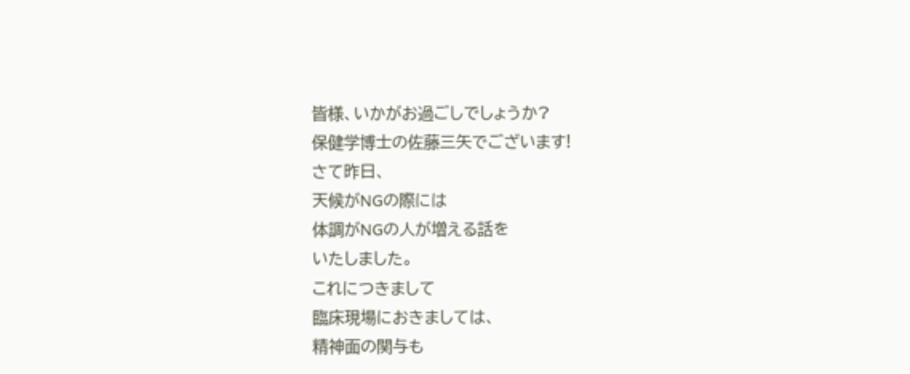皆様、いかがお過ごしでしょうか?
保健学博士の佐藤三矢でございます!
さて昨日、
天候がNGの際には
体調がNGの人が増える話を
いたしました。
これにつきまして
臨床現場におきましては、
精神面の関与も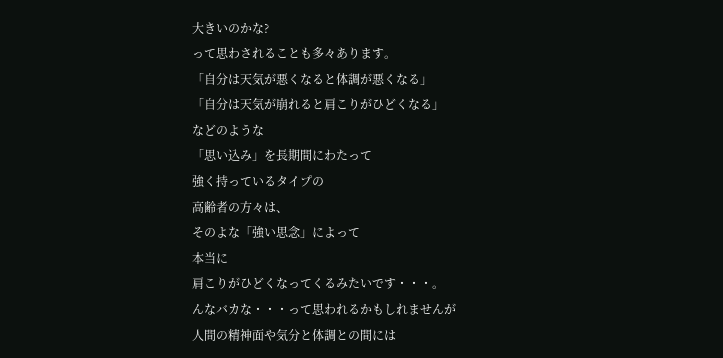大きいのかな?
って思わされることも多々あります。
「自分は天気が悪くなると体調が悪くなる」
「自分は天気が崩れると肩こりがひどくなる」
などのような
「思い込み」を長期間にわたって
強く持っているタイプの
高齢者の方々は、
そのよな「強い思念」によって
本当に
肩こりがひどくなってくるみたいです・・・。
んなバカな・・・って思われるかもしれませんが
人間の精神面や気分と体調との間には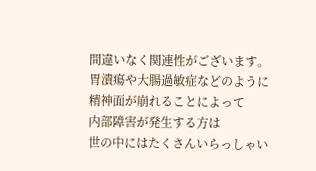間違いなく関連性がございます。
胃潰瘍や大腸過敏症などのように
精神面が崩れることによって
内部障害が発生する方は
世の中にはたくさんいらっしゃい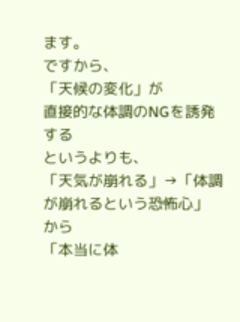ます。
ですから、
「天候の変化」が
直接的な体調のNGを誘発する
というよりも、
「天気が崩れる」→「体調が崩れるという恐怖心」
から
「本当に体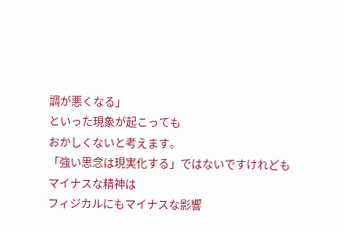調が悪くなる」
といった現象が起こっても
おかしくないと考えます。
「強い思念は現実化する」ではないですけれども
マイナスな精神は
フィジカルにもマイナスな影響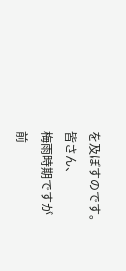を及ぼすのです。
皆さん、
梅雨時期ですが
前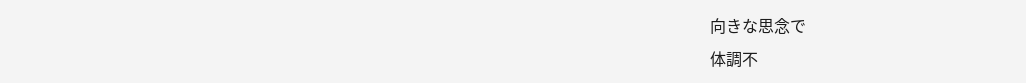向きな思念で
体調不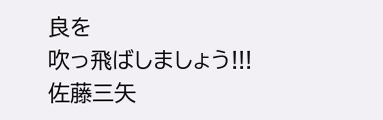良を
吹っ飛ばしましょう!!!
佐藤三矢